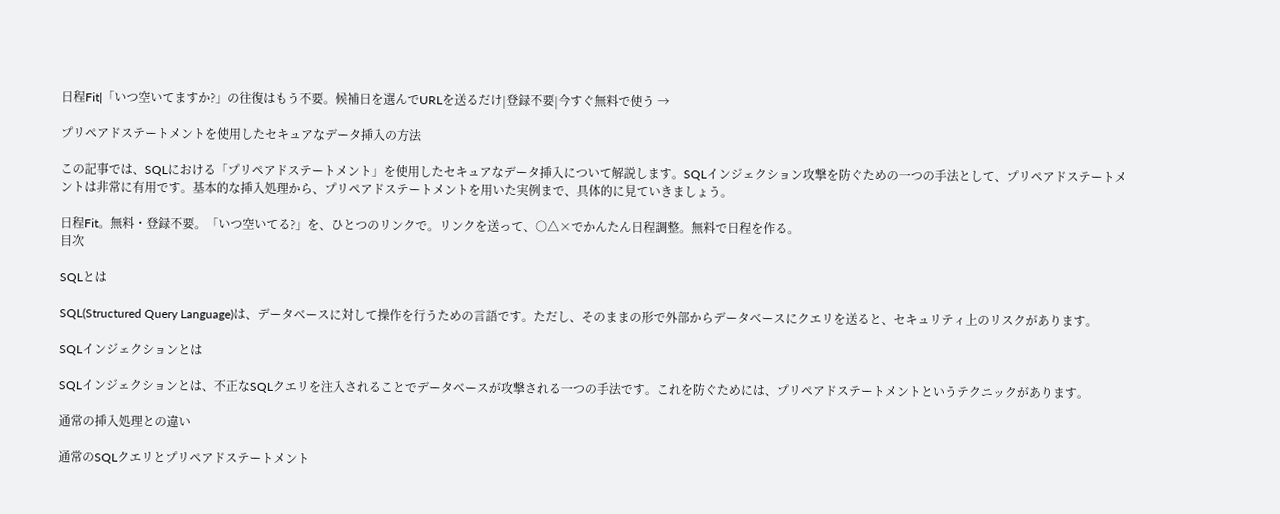日程Fit|「いつ空いてますか?」の往復はもう不要。候補日を選んでURLを送るだけ|登録不要|今すぐ無料で使う →

プリペアドステートメントを使用したセキュアなデータ挿入の方法

この記事では、SQLにおける「プリペアドステートメント」を使用したセキュアなデータ挿入について解説します。SQLインジェクション攻撃を防ぐための一つの手法として、プリペアドステートメントは非常に有用です。基本的な挿入処理から、プリペアドステートメントを用いた実例まで、具体的に見ていきましょう。

日程Fit。無料・登録不要。「いつ空いてる?」を、ひとつのリンクで。リンクを送って、○△×でかんたん日程調整。無料で日程を作る。
目次

SQLとは

SQL(Structured Query Language)は、データベースに対して操作を行うための言語です。ただし、そのままの形で外部からデータベースにクエリを送ると、セキュリティ上のリスクがあります。

SQLインジェクションとは

SQLインジェクションとは、不正なSQLクエリを注入されることでデータベースが攻撃される一つの手法です。これを防ぐためには、プリペアドステートメントというテクニックがあります。

通常の挿入処理との違い

通常のSQLクエリとプリペアドステートメント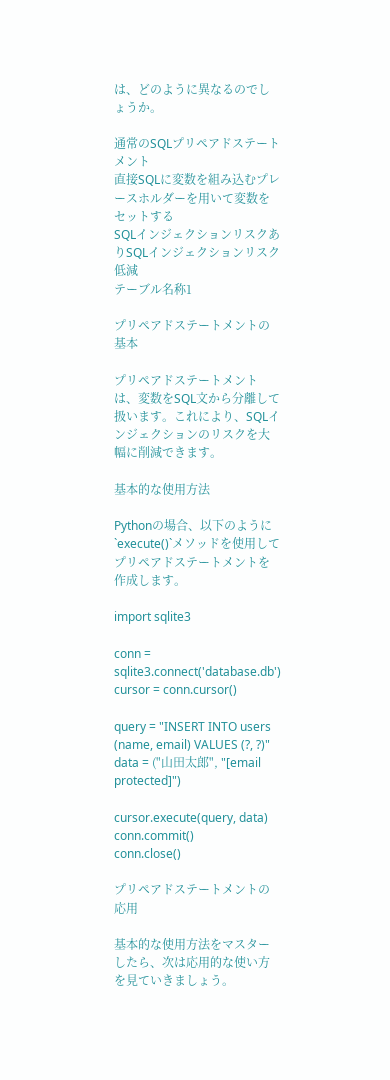は、どのように異なるのでしょうか。

通常のSQLプリペアドステートメント
直接SQLに変数を組み込むプレースホルダーを用いて変数をセットする
SQLインジェクションリスクありSQLインジェクションリスク低減
テーブル名称1

プリペアドステートメントの基本

プリペアドステートメントは、変数をSQL文から分離して扱います。これにより、SQLインジェクションのリスクを大幅に削減できます。

基本的な使用方法

Pythonの場合、以下のように`execute()`メソッドを使用してプリペアドステートメントを作成します。

import sqlite3

conn = sqlite3.connect('database.db')
cursor = conn.cursor()

query = "INSERT INTO users (name, email) VALUES (?, ?)"
data = ("山田太郎", "[email protected]")

cursor.execute(query, data)
conn.commit()
conn.close()

プリペアドステートメントの応用

基本的な使用方法をマスターしたら、次は応用的な使い方を見ていきましょう。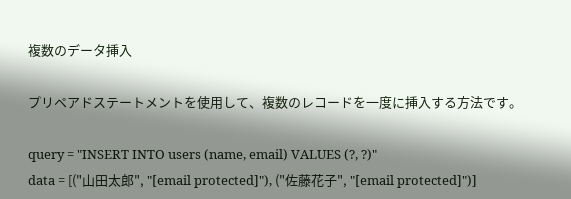複数のデータ挿入

プリペアドステートメントを使用して、複数のレコードを一度に挿入する方法です。

query = "INSERT INTO users (name, email) VALUES (?, ?)"
data = [("山田太郎", "[email protected]"), ("佐藤花子", "[email protected]")]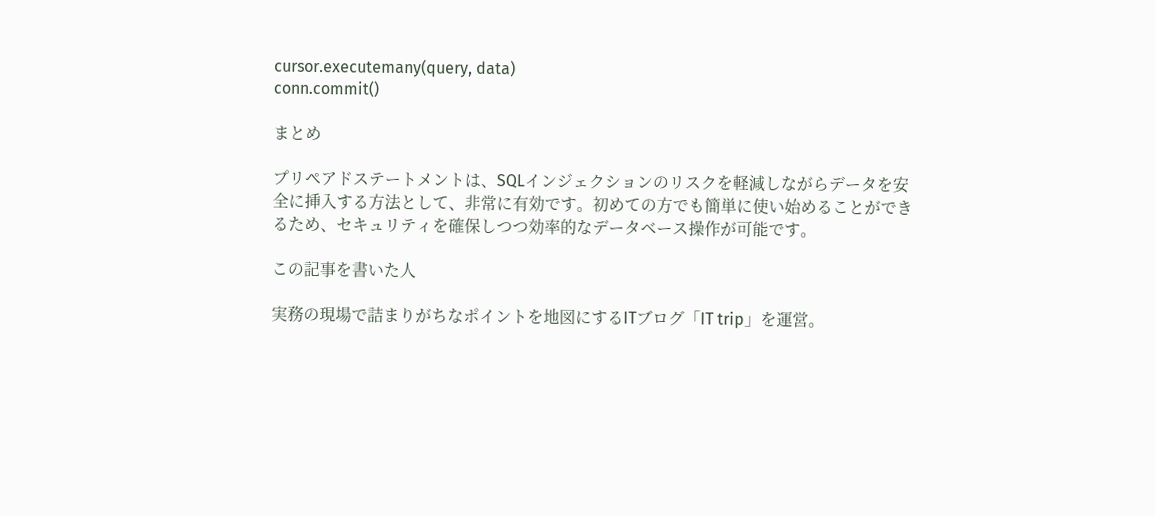cursor.executemany(query, data)
conn.commit()

まとめ

プリペアドステートメントは、SQLインジェクションのリスクを軽減しながらデータを安全に挿入する方法として、非常に有効です。初めての方でも簡単に使い始めることができるため、セキュリティを確保しつつ効率的なデータベース操作が可能です。

この記事を書いた人

実務の現場で詰まりがちなポイントを地図にするITブログ「IT trip」を運営。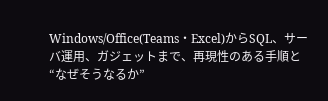Windows/Office(Teams・Excel)からSQL、サーバ運用、ガジェットまで、再現性のある手順と“なぜそうなるか”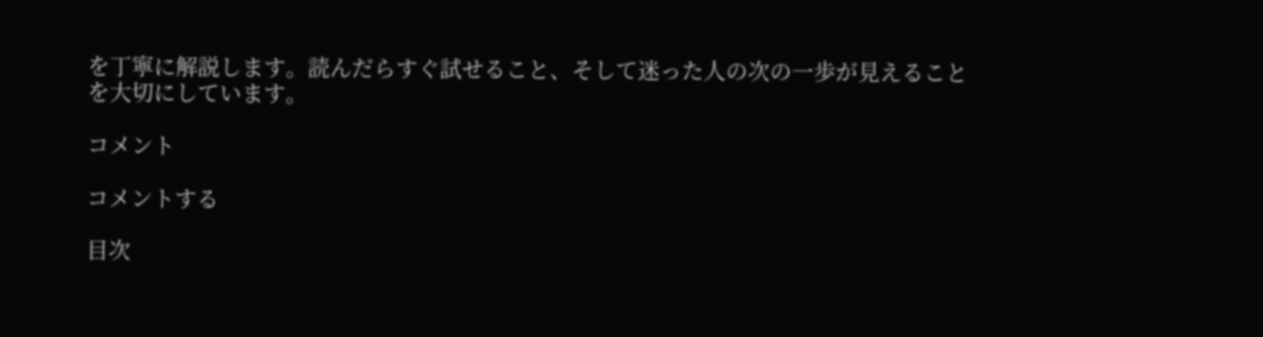を丁寧に解説します。読んだらすぐ試せること、そして迷った人の次の一歩が見えることを大切にしています。

コメント

コメントする

目次